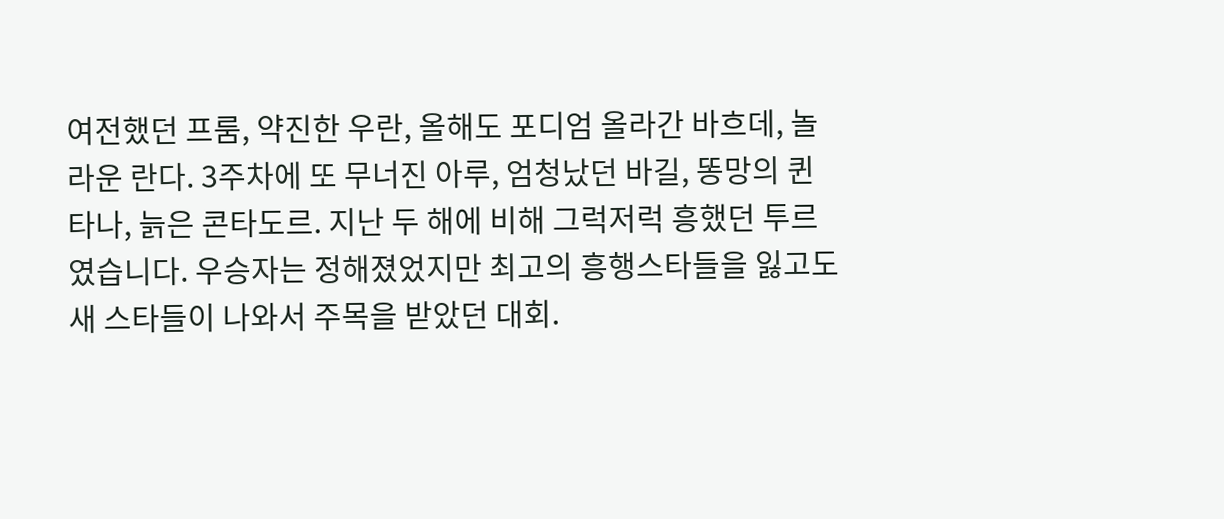여전했던 프룸, 약진한 우란, 올해도 포디엄 올라간 바흐데, 놀라운 란다. 3주차에 또 무너진 아루, 엄청났던 바길, 똥망의 퀸타나, 늙은 콘타도르. 지난 두 해에 비해 그럭저럭 흥했던 투르였습니다. 우승자는 정해졌었지만 최고의 흥행스타들을 잃고도 새 스타들이 나와서 주목을 받았던 대회.